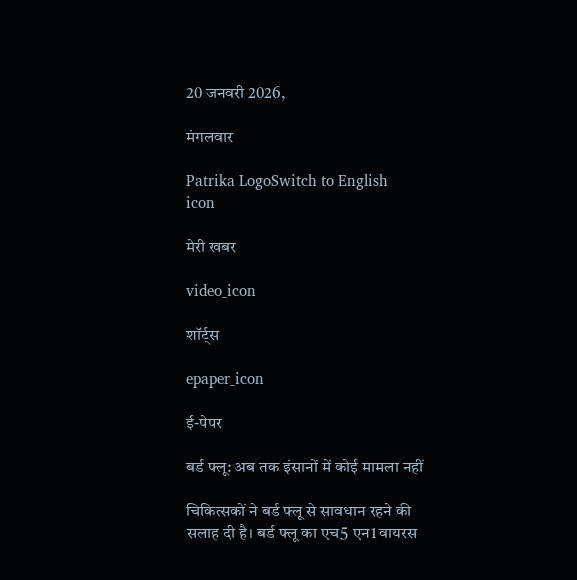20 जनवरी 2026,

मंगलवार

Patrika LogoSwitch to English
icon

मेरी खबर

video_icon

शॉर्ट्स

epaper_icon

ई-पेपर

बर्ड फ्लू: अब तक इंसानों में कोई मामला नहीं

चिकित्सकों ने बर्ड फ्लू से सावधान रहने की सलाह दी है। बर्ड फ्लू का एच5 एन1 वायरस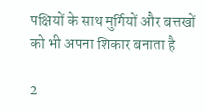पक्षियों के साथ मुर्गियों और बत्तखों को भी अपना शिकार बनाता है

2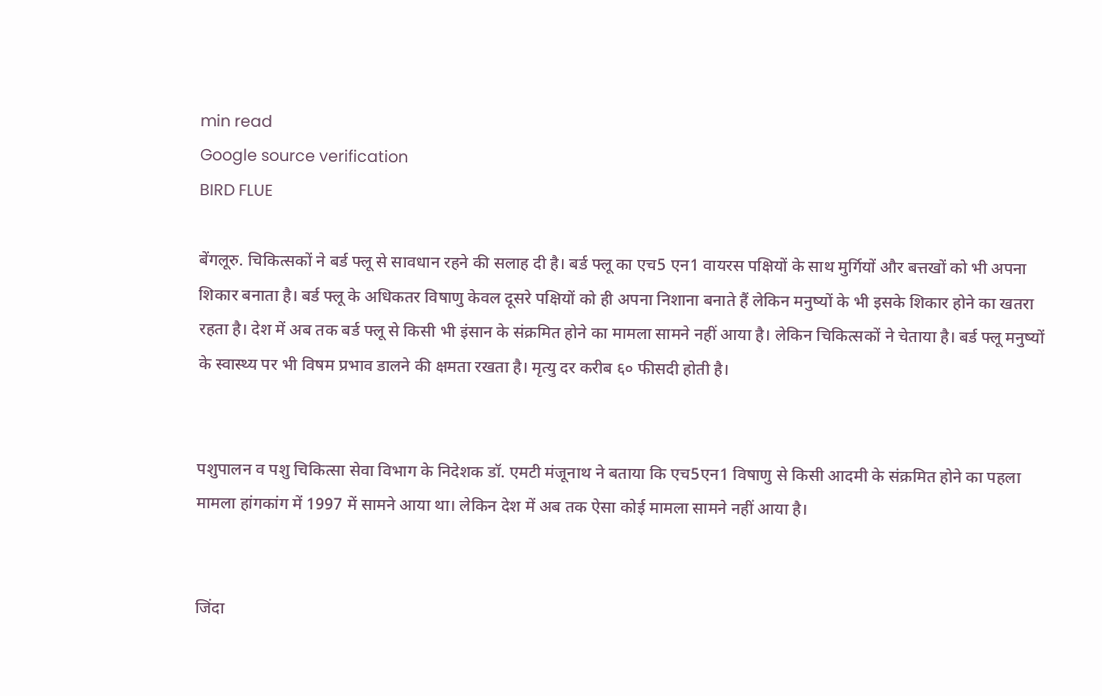min read
Google source verification
BIRD FLUE

बेंगलूरु. चिकित्सकों ने बर्ड फ्लू से सावधान रहने की सलाह दी है। बर्ड फ्लू का एच5 एन1 वायरस पक्षियों के साथ मुर्गियों और बत्तखों को भी अपना शिकार बनाता है। बर्ड फ्लू के अधिकतर विषाणु केवल दूसरे पक्षियों को ही अपना निशाना बनाते हैं लेकिन मनुष्यों के भी इसके शिकार होने का खतरा रहता है। देश में अब तक बर्ड फ्लू से किसी भी इंसान के संक्रमित होने का मामला सामने नहीं आया है। लेकिन चिकित्सकों ने चेताया है। बर्ड फ्लू मनुष्यों के स्वास्थ्य पर भी विषम प्रभाव डालने की क्षमता रखता है। मृत्यु दर करीब ६० फीसदी होती है।


पशुपालन व पशु चिकित्सा सेवा विभाग के निदेशक डॉ. एमटी मंजूनाथ ने बताया कि एच5एन1 विषाणु से किसी आदमी के संक्रमित होने का पहला मामला हांगकांग में 1997 में सामने आया था। लेकिन देश में अब तक ऐसा कोई मामला सामने नहीं आया है।


जिंदा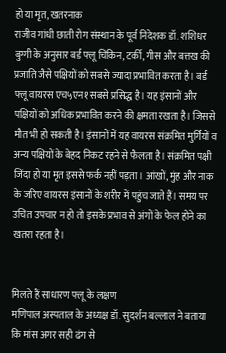हो या मृत, खतरनाक
राजीव गांधी छाती रोग संस्थान के पूर्व निदेशक डॉ. शशिधर बुग्गी के अनुसार बर्ड फ्लू चिकिन, टर्की, गीस और बत्तख की प्रजाति जैसे पक्षियों को सबसे ज्यादा प्रभावित करता है। बर्ड फ्लू वायरस एच५एन१ सबसे प्रसिद्ध है। यह इंसानों और पक्षियों को अधिक प्रभावित करने की क्षमता रखता है। जिससे मौत भी हो सकती है। इंसानों में यह वायरस संक्रमित मुर्गियों व अन्य पक्षियों के बेहद निकट रहने से फैलता है। संक्रमित पक्षी जिंदा हो या मृत इससे फर्क नहीं पड़ता। आंखों, मुंह और नाक के जरिए वायरस इंसानों के शरीर में पहुंच जाते हैं। समय पर उचित उपचार न हो तो इसके प्रभाव से अंगों के फेल होने का खतरा रहता है।


मिलते हैं साधारण फ्लू के लक्षण
मणिपाल अस्पताल के अध्यक्ष डॉ. सुदर्शन बल्लाल ने बताया कि मांस अगर सही ढंग से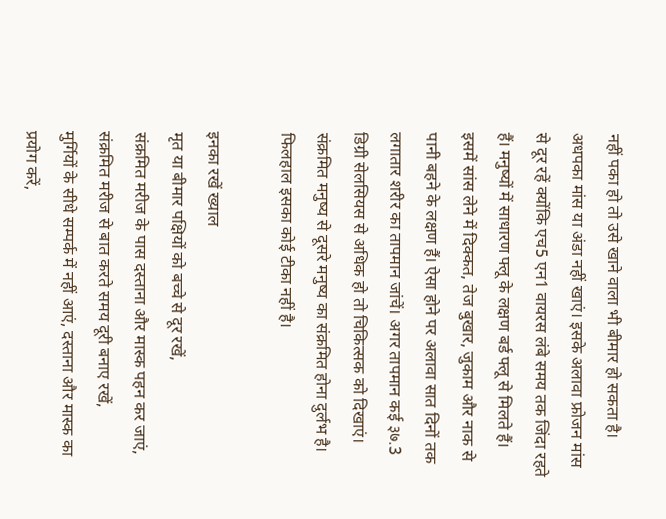नहीं पका हो तो उसे खाने वाला भी बीमार हो सकता है। अधपका मांस या अंडा नहीं खाएं। इसके अलावा फ्रोजन मांस से दूर रहें क्योंकि एच5 एन1 वायरस लंबे समय तक जिंदा रहते हैं। मनुष्यों में साधारण फ्लू के लक्षण बर्ड फ्लू से मिलते हैं। इसमें सांस लेने में दिक्कत, तेज बुखार, जुकाम और नाक से पानी बहने के लक्षण हैं। ऐसा होने पर अलावा सात दिनों तक लगातार शरीर का तापमान जांचें। अगर तापमान कई ३७.3 डिग्री सेलसियस से अधिक हो तो चिकित्सक को दिखाएं। संक्रमित मनुष्य से दूसरे मनुष्य का संक्रमित होना दुर्लभ है। फिलहाल इसका कोई टीका नहीं है।

इनका रखें ख्याल
मृत या बीमार पक्षियों को बच्चे से दूर रखें,
संक्रमित मरीज के पास दस्ताना और मास्क पहन कर जाएं,
संक्रमित मरीज से बात करते समय दूरी बनाए रखें,
मुर्गियों के सीधे सम्पर्क में नहीं आएं, दस्ताना और मास्क का प्रयोग करें,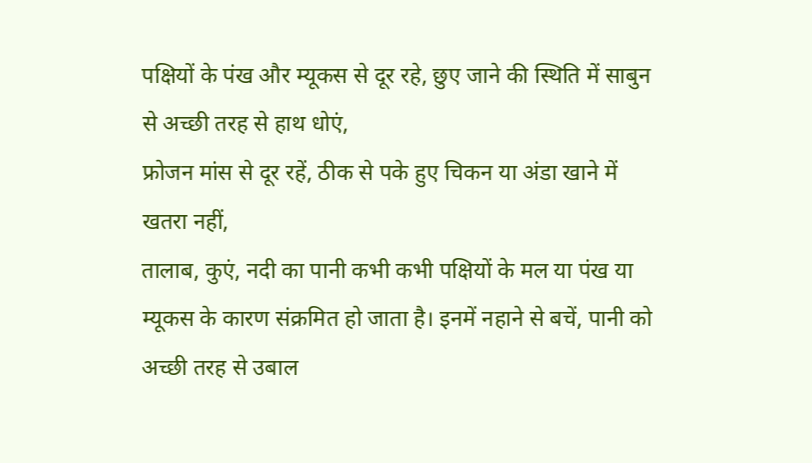पक्षियों के पंख और म्यूकस से दूर रहे, छुए जाने की स्थिति में साबुन से अच्छी तरह से हाथ धोएं,
फ्रोजन मांस से दूर रहें, ठीक से पके हुए चिकन या अंडा खाने में खतरा नहीं,
तालाब, कुएं, नदी का पानी कभी कभी पक्षियों के मल या पंख या म्यूकस के कारण संक्रमित हो जाता है। इनमें नहाने से बचें, पानी को अच्छी तरह से उबाल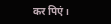कर पिएं।